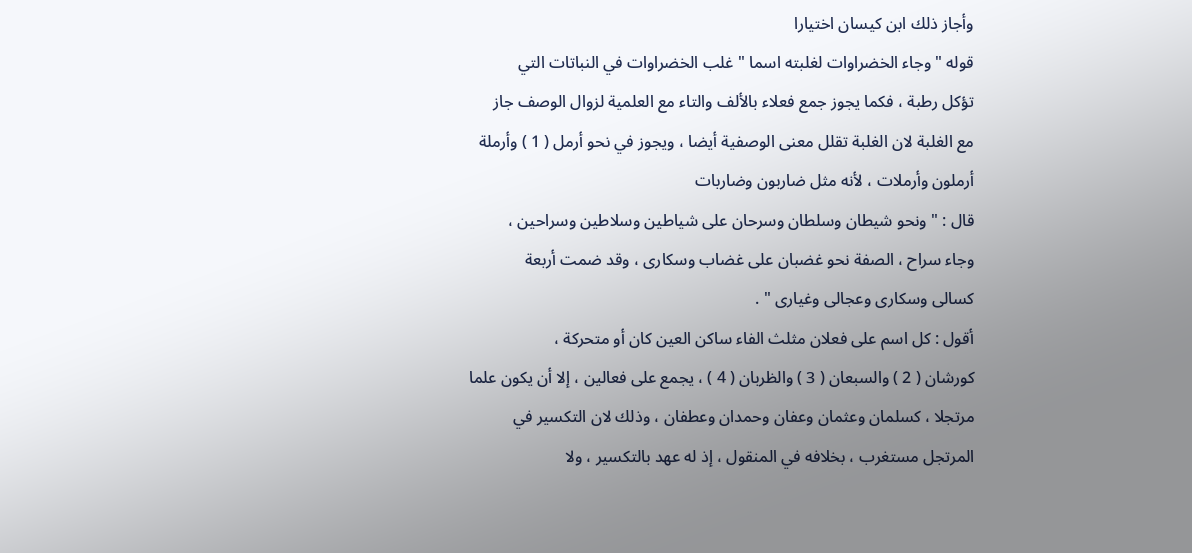وأجاز ذلك ابن كيسان اختيارا
قوله " وجاء الخضراوات لغلبته اسما " غلب الخضراوات في النباتات التي
تؤكل رطبة ، فكما يجوز جمع فعلاء بالألف والتاء مع العلمية لزوال الوصف جاز
مع الغلبة لان الغلبة تقلل معنى الوصفية أيضا ، ويجوز في نحو أرمل ( 1 ) وأرملة
أرملون وأرملات ، لأنه مثل ضاربون وضاربات
قال : " ونحو شيطان وسلطان وسرحان على شياطين وسلاطين وسراحين ،
وجاء سراح ، الصفة نحو غضبان على غضاب وسكارى ، وقد ضمت أربعة
كسالى وسكارى وعجالى وغيارى " .
أقول : كل اسم على فعلان مثلث الفاء ساكن العين كان أو متحركة ،
كورشان ( 2 ) والسبعان ( 3 ) والظربان ( 4 ) ، يجمع على فعالين ، إلا أن يكون علما
مرتجلا ، كسلمان وعثمان وعفان وحمدان وعطفان ، وذلك لان التكسير في
المرتجل مستغرب ، بخلافه في المنقول ، إذ له عهد بالتكسير ، ولا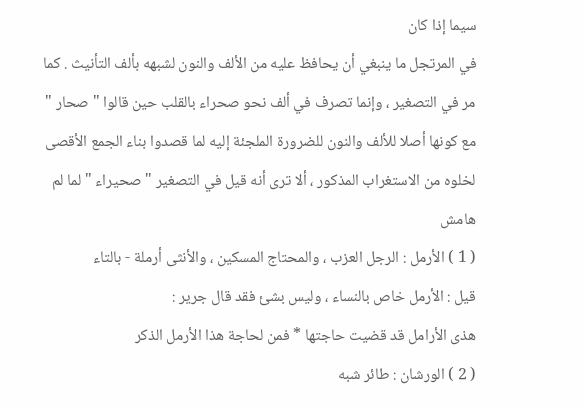سيما إذا كان
في المرتجل ما ينبغي أن يحافظ عليه من الألف والنون لشبهه بألف التأنيث . كما
مر في التصغير ، وإنما تصرف في ألف نحو صحراء بالقلب حين قالوا " صحار "
مع كونها أصلا للألف والنون للضرورة الملجئة إليه لما قصدوا بناء الجمع الأقصى
لخلوه من الاستغراب المذكور ، ألا ترى أنه قيل في التصغير " صحيراء " لما لم
هامش
( 1 ) الأرمل : الرجل العزب ، والمحتاج المسكين ، والأنثى أرملة - بالتاء
قيل : الأرمل خاص بالنساء ، وليس بشئ فقد قال جرير :
هذى الأرامل قد قضيت حاجتها * فمن لحاجة هذا الأرمل الذكر
( 2 ) الورشان : طائر شبه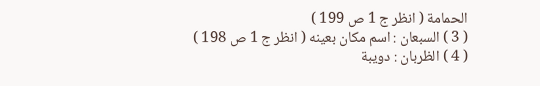الحمامة ( انظر ج 1 ص 199 )
( 3 ) السبعان : اسم مكان بعينه ( انظر ج 1 ص 198 )
( 4 ) الظربان : دويبة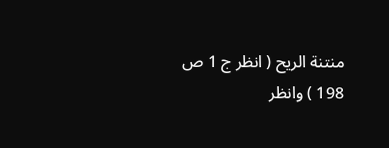منتنة الريح ( انظر ج 1 ص 198 ) وانظر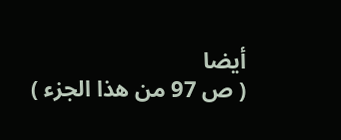أيضا
( ص 97 من هذا الجزء )